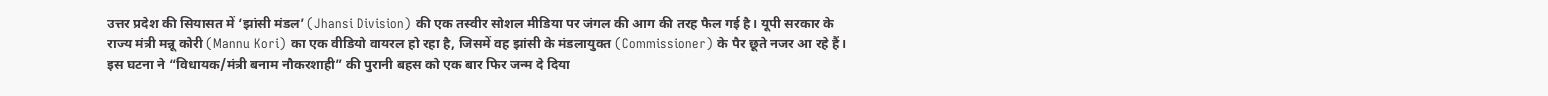उत्तर प्रदेश की सियासत में ‘झांसी मंडल’ (Jhansi Division) की एक तस्वीर सोशल मीडिया पर जंगल की आग की तरह फैल गई है। यूपी सरकार के राज्य मंत्री मन्नू कोरी (Mannu Kori) का एक वीडियो वायरल हो रहा है, जिसमें वह झांसी के मंडलायुक्त (Commissioner) के पैर छूते नजर आ रहे हैं। इस घटना ने “विधायक/मंत्री बनाम नौकरशाही” की पुरानी बहस को एक बार फिर जन्म दे दिया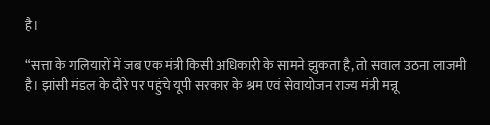है।

“सत्ता के गलियारों में जब एक मंत्री किसी अधिकारी के सामने झुकता है, तो सवाल उठना लाजमी है। झांसी मंडल के दौरे पर पहुंचे यूपी सरकार के श्रम एवं सेवायोजन राज्य मंत्री मन्नू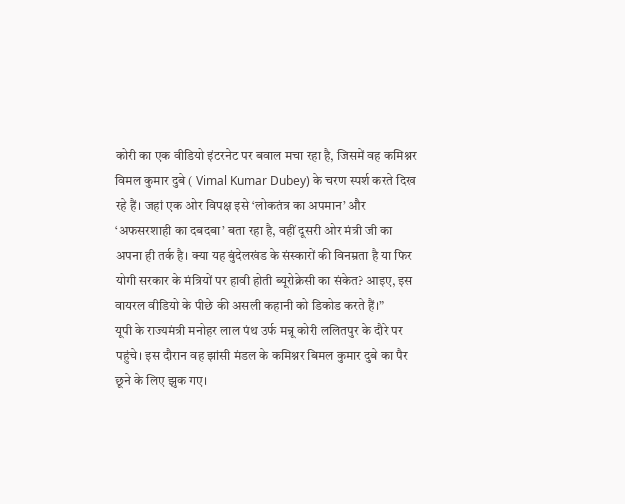कोरी का एक वीडियो इंटरनेट पर बवाल मचा रहा है, जिसमें वह कमिश्नर विमल कुमार दुबे ( Vimal Kumar Dubey) के चरण स्पर्श करते दिख रहे हैं। जहां एक ओर विपक्ष इसे ‘लोकतंत्र का अपमान’ और ‘अफसरशाही का दबदबा’ बता रहा है, वहीं दूसरी ओर मंत्री जी का अपना ही तर्क है। क्या यह बुंदेलखंड के संस्कारों की विनम्रता है या फिर योगी सरकार के मंत्रियों पर हावी होती ब्यूरोक्रेसी का संकेत? आइए, इस वायरल वीडियो के पीछे की असली कहानी को डिकोड करते हैं।”
यूपी के राज्यमंत्री मनोहर लाल पंथ उर्फ मन्नू कोरी ललितपुर के दौरे पर पहुंचे। इस दौरान वह झांसी मंडल के कमिश्नर बिमल कुमार दुबे का पैर छूने के लिए झुक गए।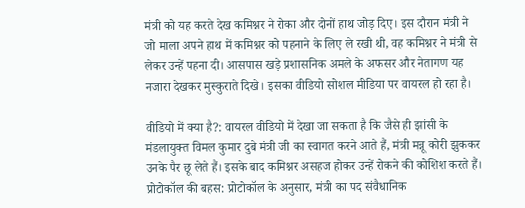मंत्री को यह करते देख कमिश्नर ने रोका और दोनों हाथ जोड़ दिए। इस दौरान मंत्री ने जो माला अपने हाथ में कमिश्नर को पहनाने के लिए ले रखी थी, वह कमिश्नर ने मंत्री से लेकर उन्हें पहना दी। आसपास खड़े प्रशासनिक अमले के अफसर और नेतागण यह नजारा देखकर मुस्कुराते दिखे। इसका वीडियो सोशल मीडिया पर वायरल हो रहा है।

वीडियो में क्या है?: वायरल वीडियो में देखा जा सकता है कि जैसे ही झांसी के मंडलायुक्त विमल कुमार दुबे मंत्री जी का स्वागत करने आते हैं, मंत्री मन्नू कोरी झुककर उनके पैर छू लेते हैं। इसके बाद कमिश्नर असहज होकर उन्हें रोकने की कोशिश करते हैं।
प्रोटोकॉल की बहस: प्रोटोकॉल के अनुसार, मंत्री का पद संवैधानिक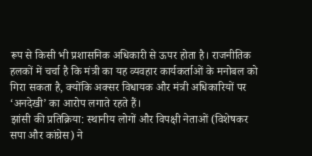रूप से किसी भी प्रशासनिक अधिकारी से ऊपर होता है। राजनीतिक हलकों में चर्चा है कि मंत्री का यह व्यवहार कार्यकर्ताओं के मनोबल को गिरा सकता है, क्योंकि अक्सर विधायक और मंत्री अधिकारियों पर ‘अनदेखी’ का आरोप लगाते रहते हैं।
झांसी की प्रतिक्रिया: स्थानीय लोगों और विपक्षी नेताओं (विशेषकर सपा और कांग्रेस) ने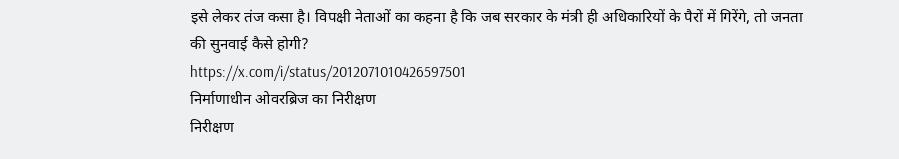इसे लेकर तंज कसा है। विपक्षी नेताओं का कहना है कि जब सरकार के मंत्री ही अधिकारियों के पैरों में गिरेंगे, तो जनता की सुनवाई कैसे होगी?
https://x.com/i/status/2012071010426597501
निर्माणाधीन ओवरब्रिज का निरीक्षण
निरीक्षण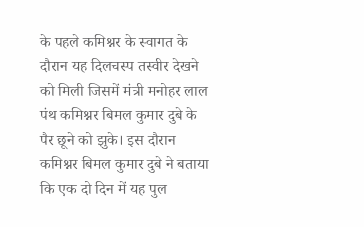के पहले कमिश्नर के स्वागत के दौरान यह दिलचस्प तस्वीर देखने को मिली जिसमें मंत्री मनोहर लाल पंथ कमिश्नर बिमल कुमार दुबे के पैर छूने को झुके। इस दौरान कमिश्नर बिमल कुमार दुबे ने बताया कि एक दो दिन में यह पुल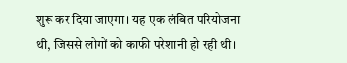शुरू कर दिया जाएगा। यह एक लंबित परियोजना थी, जिससे लोगों को काफी परेशानी हो रही थी।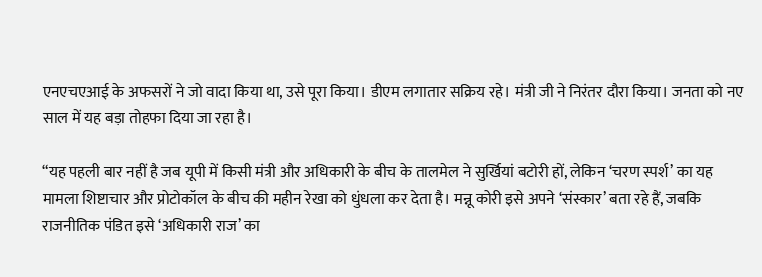एनएचएआई के अफसरों ने जो वादा किया था, उसे पूरा किया। डीएम लगातार सक्रिय रहे। मंत्री जी ने निरंतर दौरा किया। जनता को नए साल में यह बड़ा तोहफा दिया जा रहा है।

“यह पहली बार नहीं है जब यूपी में किसी मंत्री और अधिकारी के बीच के तालमेल ने सुर्खियां बटोरी हों, लेकिन ‘चरण स्पर्श’ का यह मामला शिष्टाचार और प्रोटोकॉल के बीच की महीन रेखा को धुंधला कर देता है। मन्नू कोरी इसे अपने ‘संस्कार’ बता रहे हैं, जबकि राजनीतिक पंडित इसे ‘अधिकारी राज’ का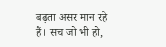बढ़ता असर मान रहे हैं। सच जो भी हो,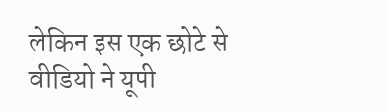लेकिन इस एक छोटे से वीडियो ने यूपी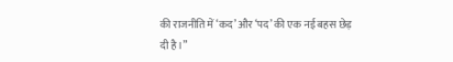की राजनीति में ‘कद’ और ‘पद’ की एक नई बहस छेड़ दी है।”